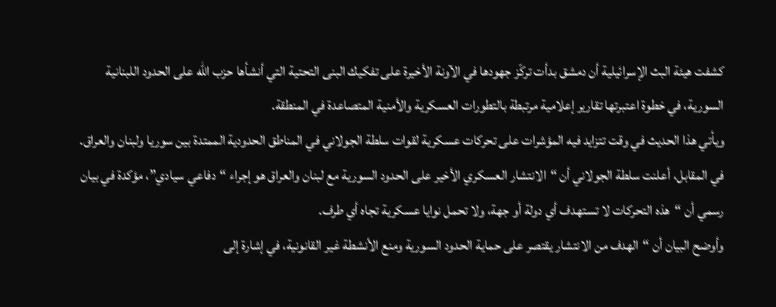كشفت هيئة البث الإسرائيلية أن دمشق بدأت تركّز جهودها في الآونة الأخيرة على تفكيك البنى التحتية التي أنشأها حزب الله على الحدود اللبنانية السورية، في خطوة اعتبرتها تقارير إعلامية مرتبطة بالتطورات العسكرية والأمنية المتصاعدة في المنطقة.
ويأتي هذا الحديث في وقت تتزايد فيه المؤشرات على تحركات عسكرية لقوات سلطة الجولاني في المناطق الحدودية الممتدة بين سوريا ولبنان والعراق.
في المقابل، أعلنت سلطة الجولاني أن “الانتشار العسكري الأخير على الحدود السورية مع لبنان والعراق هو إجراء “دفاعي سيادي”، مؤكدة في بيان رسمي أن “هذه التحركات لا تستهدف أي دولة أو جهة، ولا تحمل نوايا عسكرية تجاه أي طرف.
وأوضح البيان أن “الهدف من الانتشار يقتصر على حماية الحدود السورية ومنع الأنشطة غير القانونية، في إشارة إلى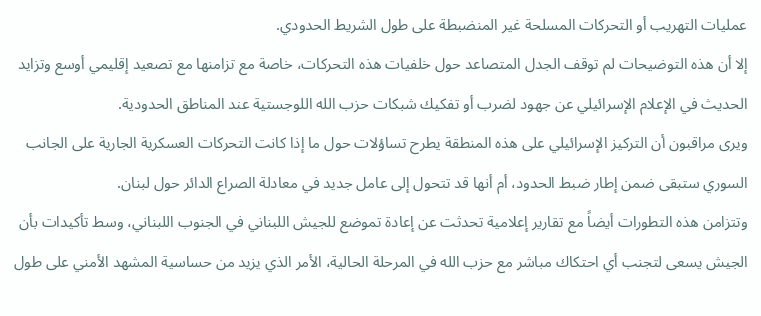عمليات التهريب أو التحركات المسلحة غير المنضبطة على طول الشريط الحدودي.
إلا أن هذه التوضيحات لم توقف الجدل المتصاعد حول خلفيات هذه التحركات، خاصة مع تزامنها مع تصعيد إقليمي أوسع وتزايد الحديث في الإعلام الإسرائيلي عن جهود لضرب أو تفكيك شبكات حزب الله اللوجستية عند المناطق الحدودية.
ويرى مراقبون أن التركيز الإسرائيلي على هذه المنطقة يطرح تساؤلات حول ما إذا كانت التحركات العسكرية الجارية على الجانب السوري ستبقى ضمن إطار ضبط الحدود، أم أنها قد تتحول إلى عامل جديد في معادلة الصراع الدائر حول لبنان.
وتتزامن هذه التطورات أيضاً مع تقارير إعلامية تحدثت عن إعادة تموضع للجيش اللبناني في الجنوب اللبناني، وسط تأكيدات بأن الجيش يسعى لتجنب أي احتكاك مباشر مع حزب الله في المرحلة الحالية، الأمر الذي يزيد من حساسية المشهد الأمني على طول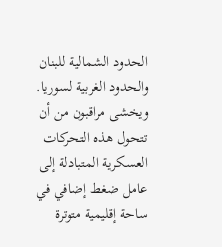الحدود الشمالية للبنان والحدود الغربية لسوريا.
ويخشى مراقبون من أن تتحول هذه التحركات العسكرية المتبادلة إلى عامل ضغط إضافي في ساحة إقليمية متوترة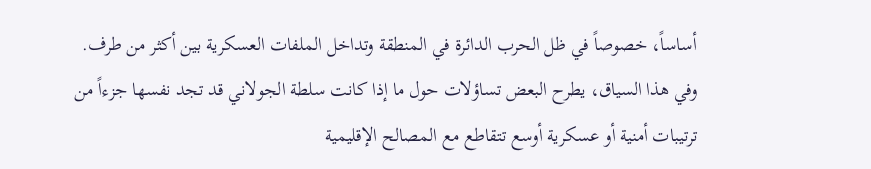أساساً، خصوصاً في ظل الحرب الدائرة في المنطقة وتداخل الملفات العسكرية بين أكثر من طرف.
وفي هذا السياق، يطرح البعض تساؤلات حول ما إذا كانت سلطة الجولاني قد تجد نفسها جزءاً من ترتيبات أمنية أو عسكرية أوسع تتقاطع مع المصالح الإقليمية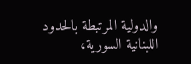والدولية المرتبطة بالحدود اللبنانية السورية،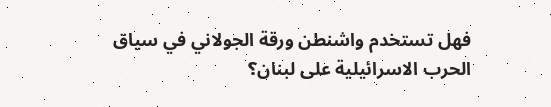فهل تستخدم واشنطن ورقة الجولاني في سياق الحرب الاسرائيلية على لبنان؟